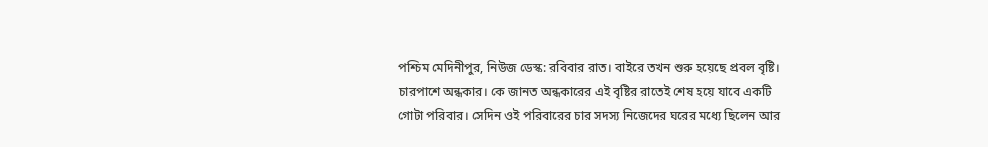পশ্চিম মেদিনীপুর, নিউজ ডেস্ক: রবিবার রাত। বাইরে তখন শুরু হয়েছে প্রবল বৃষ্টি। চারপাশে অন্ধকার। কে জানত অন্ধকারের এই বৃষ্টির রাতেই শেষ হয়ে যাবে একটি গোটা পরিবার। সেদিন ওই পরিবারের চার সদস্য নিজেদের ঘরের মধ্যে ছিলেন আর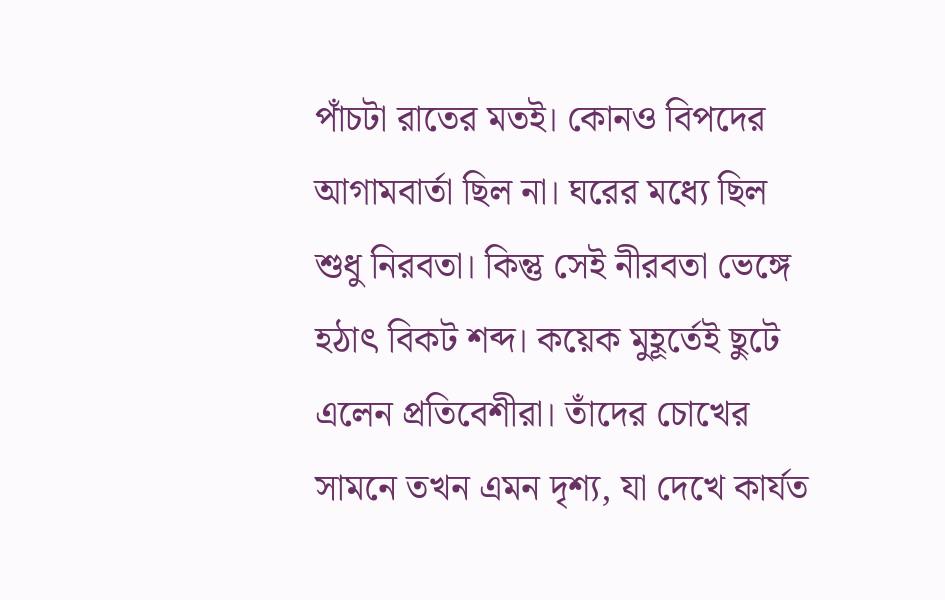পাঁচটা রাতের মতই। কোনও বিপদের আগামবার্তা ছিল না। ঘরের মধ্যে ছিল শুধু নিরবতা। কিন্তু সেই নীরবতা ভেঙ্গে হঠাৎ বিকট শব্দ। কয়েক মুহূর্তেই ছুটে এলেন প্রতিবেশীরা। তাঁদের চোখের সামনে তখন এমন দৃশ্য, যা দেখে কার্যত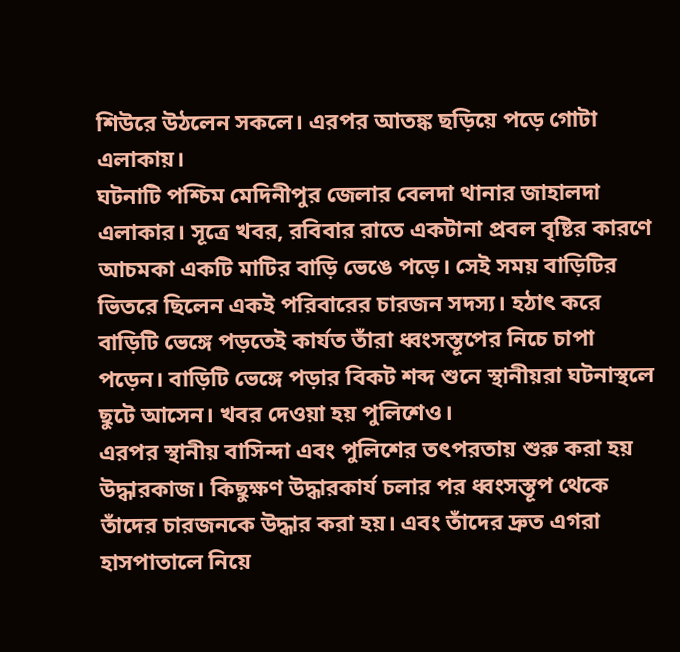শিউরে উঠলেন সকলে। এরপর আতঙ্ক ছড়িয়ে পড়ে গোটা এলাকায়।
ঘটনাটি পশ্চিম মেদিনীপুর জেলার বেলদা থানার জাহালদা এলাকার। সূত্রে খবর, রবিবার রাতে একটানা প্রবল বৃষ্টির কারণে আচমকা একটি মাটির বাড়ি ভেঙে পড়ে। সেই সময় বাড়িটির ভিতরে ছিলেন একই পরিবারের চারজন সদস্য। হঠাৎ করে বাড়িটি ভেঙ্গে পড়তেই কার্যত তাঁরা ধ্বংসস্তূপের নিচে চাপা পড়েন। বাড়িটি ভেঙ্গে পড়ার বিকট শব্দ শুনে স্থানীয়রা ঘটনাস্থলে ছুটে আসেন। খবর দেওয়া হয় পুলিশেও।
এরপর স্থানীয় বাসিন্দা এবং পুলিশের তৎপরতায় শুরু করা হয় উদ্ধারকাজ। কিছুক্ষণ উদ্ধারকার্য চলার পর ধ্বংসস্তূপ থেকে তাঁদের চারজনকে উদ্ধার করা হয়। এবং তাঁদের দ্রুত এগরা হাসপাতালে নিয়ে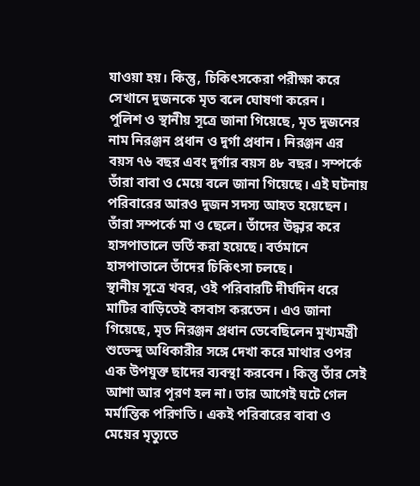যাওয়া হয়। কিন্তু, চিকিৎসকেরা পরীক্ষা করে সেখানে দুজনকে মৃত বলে ঘোষণা করেন।
পুলিশ ও স্থানীয় সূত্রে জানা গিয়েছে, মৃত দুজনের নাম নিরঞ্জন প্রধান ও দুর্গা প্রধান। নিরঞ্জন এর বয়স ৭৬ বছর এবং দুর্গার বয়স ৪৮ বছর। সম্পর্কে তাঁরা বাবা ও মেয়ে বলে জানা গিয়েছে। এই ঘটনায় পরিবারের আরও দুজন সদস্য আহত হয়েছেন। তাঁরা সম্পর্কে মা ও ছেলে। তাঁদের উদ্ধার করে হাসপাতালে ভর্তি করা হয়েছে। বর্তমানে হাসপাতালে তাঁদের চিকিৎসা চলছে।
স্থানীয় সূত্রে খবর, ওই পরিবারটি দীর্ঘদিন ধরে মাটির বাড়িতেই বসবাস করতেন। এও জানা গিয়েছে, মৃত নিরঞ্জন প্রধান ভেবেছিলেন মুখ্যমন্ত্রী শুভেন্দু অধিকারীর সঙ্গে দেখা করে মাথার ওপর এক উপযুক্ত ছাদের ব্যবস্থা করবেন। কিন্তু তাঁর সেই আশা আর পূরণ হল না। তার আগেই ঘটে গেল মর্মান্তিক পরিণতি। একই পরিবারের বাবা ও মেয়ের মৃত্যুতে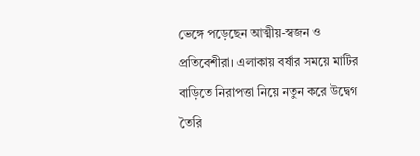ভেঙ্গে পড়েছেন আত্মীয়-স্বজন ও প্রতিবেশীরা। এলাকায় বর্ষার সময়ে মাটির বাড়িতে নিরাপত্তা নিয়ে নতুন করে উদ্বেগ তৈরি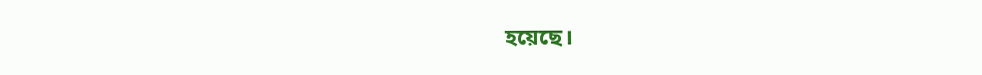হয়েছে।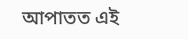আপাতত এই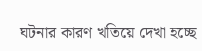ঘটনার কারণ খতিয়ে দেখা হচ্ছে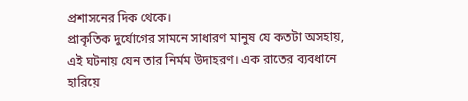প্রশাসনের দিক থেকে।
প্রাকৃতিক দুর্যোগের সামনে সাধারণ মানুষ যে কতটা অসহায়, এই ঘটনায় যেন তার নির্মম উদাহরণ। এক রাতের ব্যবধানে হারিয়ে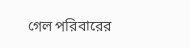গেল পরিবারের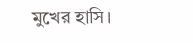মুখের হাসি।